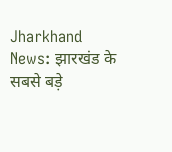Jharkhand News: झारखंड के सबसे बड़े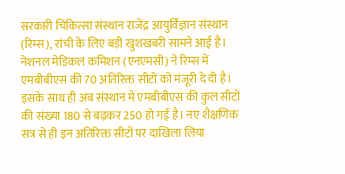सरकारी चिकित्सा संस्थान राजेंद्र आयुर्विज्ञान संस्थान (रिम्स), रांची के लिए बड़ी खुशखबरी सामने आई है। नेशनल मेडिकल कमिशन (एनएमसी) ने रिम्स में एमबीबीएस की 70 अतिरिक्त सीटों को मंजूरी दे दी है। इसके साथ ही अब संस्थान में एमबीबीएस की कुल सीटों की संख्या 180 से बढ़कर 250 हो गई है। नए शैक्षणिक सत्र से ही इन अतिरिक्त सीटों पर दाखिला लिया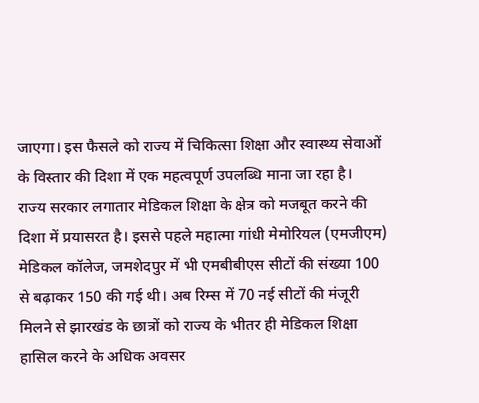जाएगा। इस फैसले को राज्य में चिकित्सा शिक्षा और स्वास्थ्य सेवाओं के विस्तार की दिशा में एक महत्वपूर्ण उपलब्धि माना जा रहा है।
राज्य सरकार लगातार मेडिकल शिक्षा के क्षेत्र को मजबूत करने की दिशा में प्रयासरत है। इससे पहले महात्मा गांधी मेमोरियल (एमजीएम) मेडिकल कॉलेज, जमशेदपुर में भी एमबीबीएस सीटों की संख्या 100 से बढ़ाकर 150 की गई थी। अब रिम्स में 70 नई सीटों की मंजूरी मिलने से झारखंड के छात्रों को राज्य के भीतर ही मेडिकल शिक्षा हासिल करने के अधिक अवसर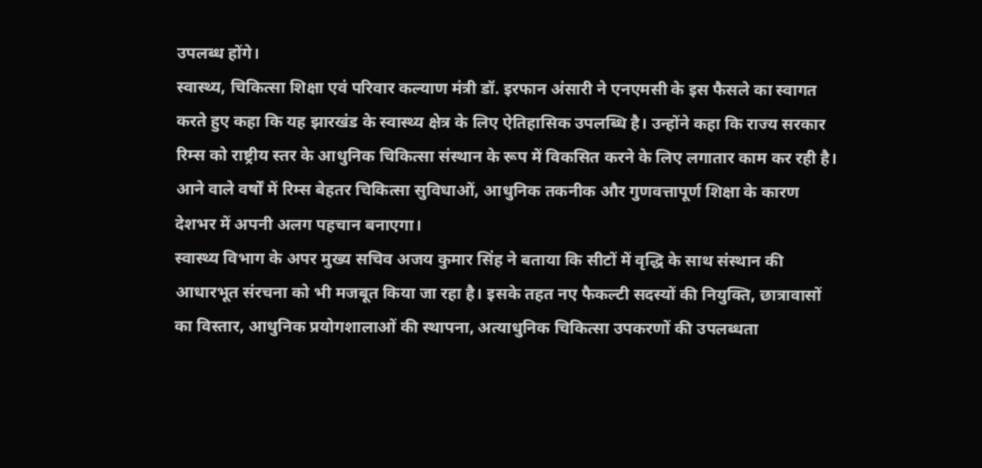उपलब्ध होंगे।
स्वास्थ्य, चिकित्सा शिक्षा एवं परिवार कल्याण मंत्री डॉ. इरफान अंसारी ने एनएमसी के इस फैसले का स्वागत करते हुए कहा कि यह झारखंड के स्वास्थ्य क्षेत्र के लिए ऐतिहासिक उपलब्धि है। उन्होंने कहा कि राज्य सरकार रिम्स को राष्ट्रीय स्तर के आधुनिक चिकित्सा संस्थान के रूप में विकसित करने के लिए लगातार काम कर रही है। आने वाले वर्षों में रिम्स बेहतर चिकित्सा सुविधाओं, आधुनिक तकनीक और गुणवत्तापूर्ण शिक्षा के कारण देशभर में अपनी अलग पहचान बनाएगा।
स्वास्थ्य विभाग के अपर मुख्य सचिव अजय कुमार सिंह ने बताया कि सीटों में वृद्धि के साथ संस्थान की आधारभूत संरचना को भी मजबूत किया जा रहा है। इसके तहत नए फैकल्टी सदस्यों की नियुक्ति, छात्रावासों का विस्तार, आधुनिक प्रयोगशालाओं की स्थापना, अत्याधुनिक चिकित्सा उपकरणों की उपलब्धता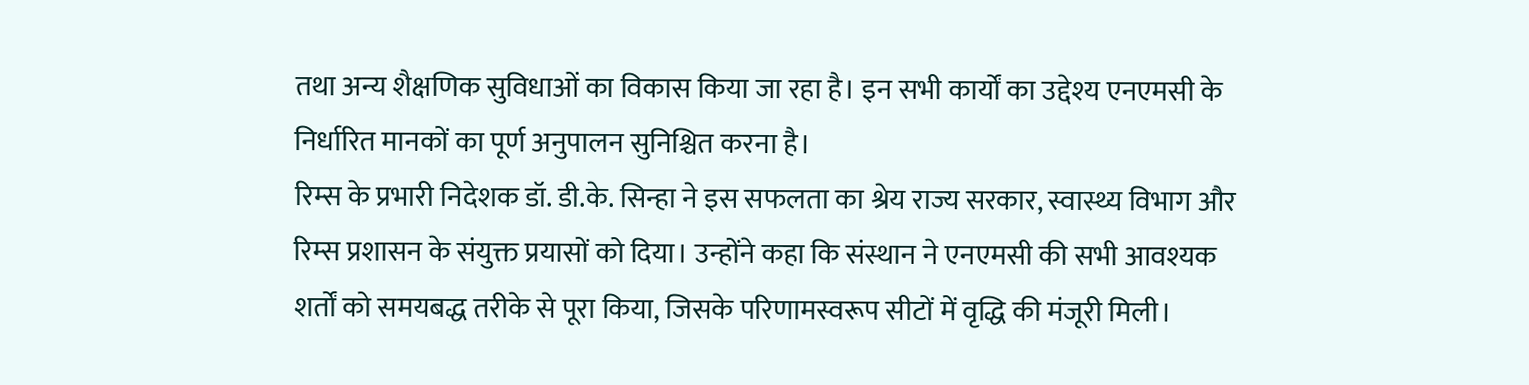तथा अन्य शैक्षणिक सुविधाओं का विकास किया जा रहा है। इन सभी कार्यों का उद्देश्य एनएमसी के निर्धारित मानकों का पूर्ण अनुपालन सुनिश्चित करना है।
रिम्स के प्रभारी निदेशक डॉ. डी.के. सिन्हा ने इस सफलता का श्रेय राज्य सरकार, स्वास्थ्य विभाग और रिम्स प्रशासन के संयुक्त प्रयासों को दिया। उन्होंने कहा कि संस्थान ने एनएमसी की सभी आवश्यक शर्तों को समयबद्ध तरीके से पूरा किया, जिसके परिणामस्वरूप सीटों में वृद्धि की मंजूरी मिली।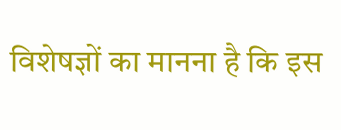विशेषज्ञों का मानना है कि इस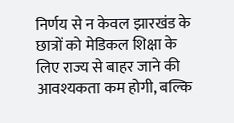निर्णय से न केवल झारखंड के छात्रों को मेडिकल शिक्षा के लिए राज्य से बाहर जाने की आवश्यकता कम होगी, बल्कि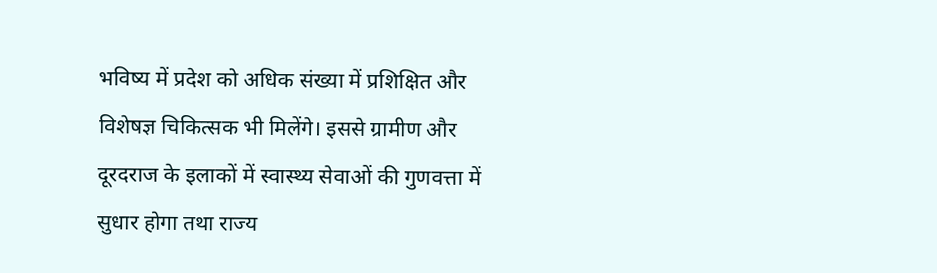भविष्य में प्रदेश को अधिक संख्या में प्रशिक्षित और विशेषज्ञ चिकित्सक भी मिलेंगे। इससे ग्रामीण और दूरदराज के इलाकों में स्वास्थ्य सेवाओं की गुणवत्ता में सुधार होगा तथा राज्य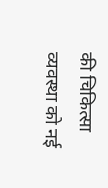की चिकित्सा व्यवस्था को नई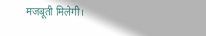मजबूती मिलेगी।